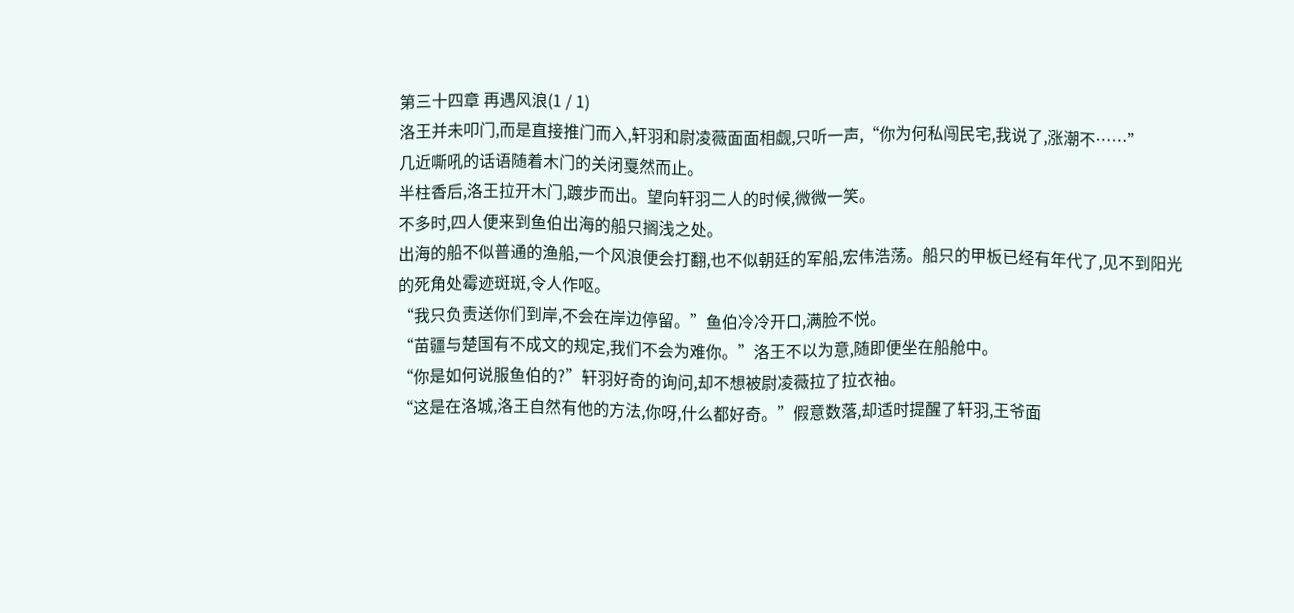第三十四章 再遇风浪(1 / 1)
洛王并未叩门,而是直接推门而入,轩羽和尉凌薇面面相觑,只听一声,“你为何私闯民宅,我说了,涨潮不……”
几近嘶吼的话语随着木门的关闭戛然而止。
半柱香后,洛王拉开木门,踱步而出。望向轩羽二人的时候,微微一笑。
不多时,四人便来到鱼伯出海的船只搁浅之处。
出海的船不似普通的渔船,一个风浪便会打翻,也不似朝廷的军船,宏伟浩荡。船只的甲板已经有年代了,见不到阳光的死角处霉迹斑斑,令人作呕。
“我只负责送你们到岸,不会在岸边停留。”鱼伯冷冷开口,满脸不悦。
“苗疆与楚国有不成文的规定,我们不会为难你。”洛王不以为意,随即便坐在船舱中。
“你是如何说服鱼伯的?”轩羽好奇的询问,却不想被尉凌薇拉了拉衣袖。
“这是在洛城,洛王自然有他的方法,你呀,什么都好奇。”假意数落,却适时提醒了轩羽,王爷面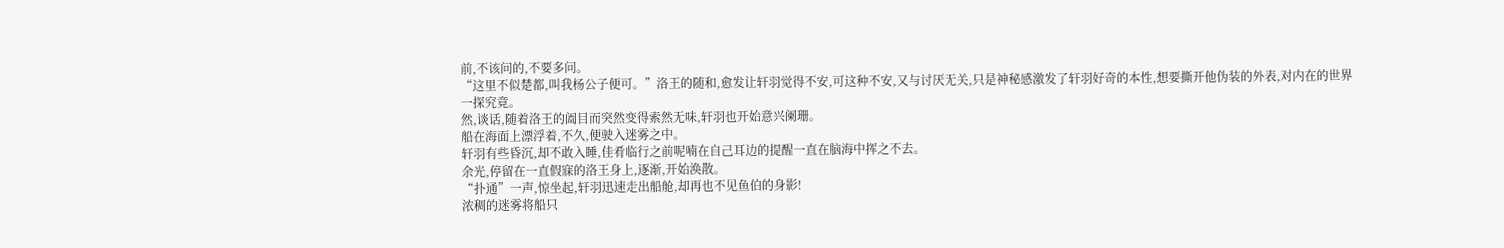前,不该问的,不要多问。
“这里不似楚都,叫我杨公子便可。”洛王的随和,愈发让轩羽觉得不安,可这种不安,又与讨厌无关,只是神秘感激发了轩羽好奇的本性,想要撕开他伪装的外表,对内在的世界一探究竟。
然,谈话,随着洛王的阖目而突然变得索然无味,轩羽也开始意兴阑珊。
船在海面上漂浮着,不久,便驶入迷雾之中。
轩羽有些昏沉,却不敢入睡,佳肴临行之前呢喃在自己耳边的提醒一直在脑海中挥之不去。
余光,停留在一直假寐的洛王身上,逐渐,开始涣散。
“扑通”一声,惊坐起,轩羽迅速走出船舱,却再也不见鱼伯的身影!
浓稠的迷雾将船只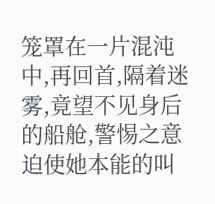笼罩在一片混沌中,再回首,隔着迷雾,竟望不见身后的船舱,警惕之意迫使她本能的叫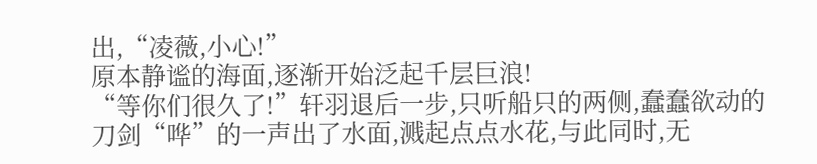出,“凌薇,小心!”
原本静谧的海面,逐渐开始泛起千层巨浪!
“等你们很久了!”轩羽退后一步,只听船只的两侧,蠢蠢欲动的刀剑“哗”的一声出了水面,溅起点点水花,与此同时,无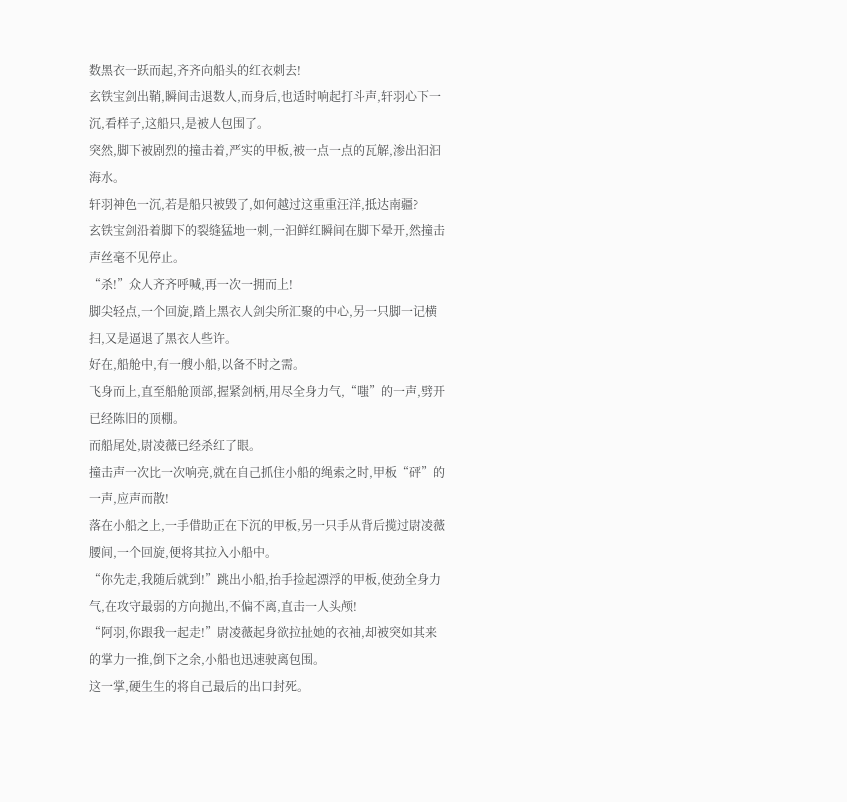数黑衣一跃而起,齐齐向船头的红衣刺去!
玄铁宝剑出鞘,瞬间击退数人,而身后,也适时响起打斗声,轩羽心下一沉,看样子,这船只,是被人包围了。
突然,脚下被剧烈的撞击着,严实的甲板,被一点一点的瓦解,渗出汩汩海水。
轩羽神色一沉,若是船只被毁了,如何越过这重重汪洋,抵达南疆?
玄铁宝剑沿着脚下的裂缝猛地一刺,一汩鲜红瞬间在脚下晕开,然撞击声丝毫不见停止。
“杀!”众人齐齐呼喊,再一次一拥而上!
脚尖轻点,一个回旋,踏上黑衣人剑尖所汇聚的中心,另一只脚一记横扫,又是逼退了黑衣人些许。
好在,船舱中,有一艘小船,以备不时之需。
飞身而上,直至船舱顶部,握紧剑柄,用尽全身力气,“嗤”的一声,劈开已经陈旧的顶棚。
而船尾处,尉凌薇已经杀红了眼。
撞击声一次比一次响亮,就在自己抓住小船的绳索之时,甲板“砰”的一声,应声而散!
落在小船之上,一手借助正在下沉的甲板,另一只手从背后揽过尉凌薇腰间,一个回旋,便将其拉入小船中。
“你先走,我随后就到!”跳出小船,抬手捡起漂浮的甲板,使劲全身力气,在攻守最弱的方向抛出,不偏不离,直击一人头颅!
“阿羽,你跟我一起走!”尉凌薇起身欲拉扯她的衣袖,却被突如其来的掌力一推,倒下之余,小船也迅速驶离包围。
这一掌,硬生生的将自己最后的出口封死。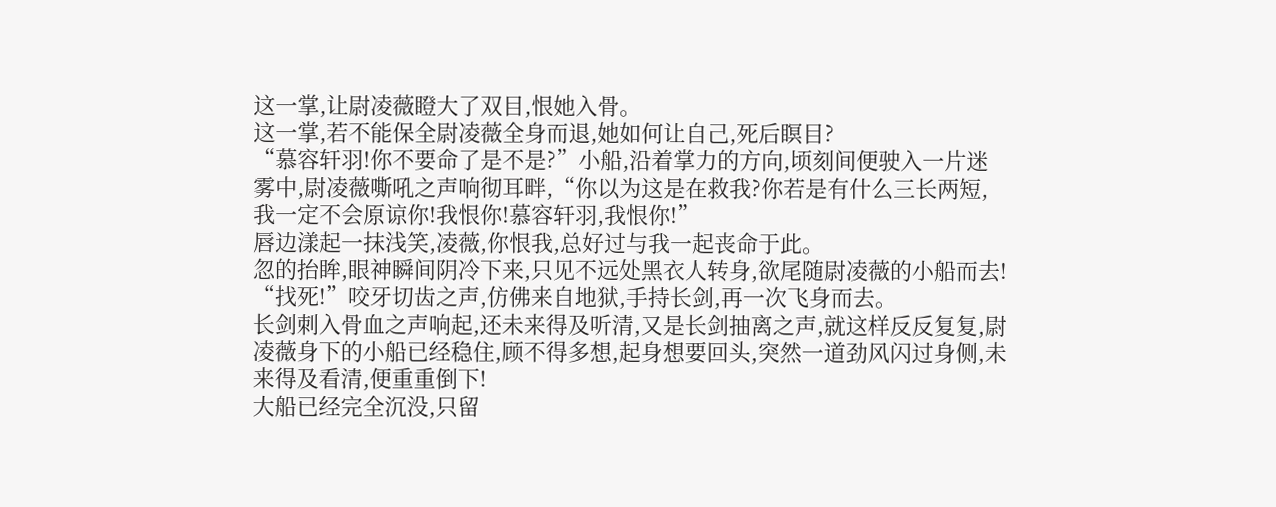这一掌,让尉凌薇瞪大了双目,恨她入骨。
这一掌,若不能保全尉凌薇全身而退,她如何让自己,死后瞑目?
“慕容轩羽!你不要命了是不是?”小船,沿着掌力的方向,顷刻间便驶入一片迷雾中,尉凌薇嘶吼之声响彻耳畔,“你以为这是在救我?你若是有什么三长两短,我一定不会原谅你!我恨你!慕容轩羽,我恨你!”
唇边漾起一抹浅笑,凌薇,你恨我,总好过与我一起丧命于此。
忽的抬眸,眼神瞬间阴冷下来,只见不远处黑衣人转身,欲尾随尉凌薇的小船而去!
“找死!”咬牙切齿之声,仿佛来自地狱,手持长剑,再一次飞身而去。
长剑刺入骨血之声响起,还未来得及听清,又是长剑抽离之声,就这样反反复复,尉凌薇身下的小船已经稳住,顾不得多想,起身想要回头,突然一道劲风闪过身侧,未来得及看清,便重重倒下!
大船已经完全沉没,只留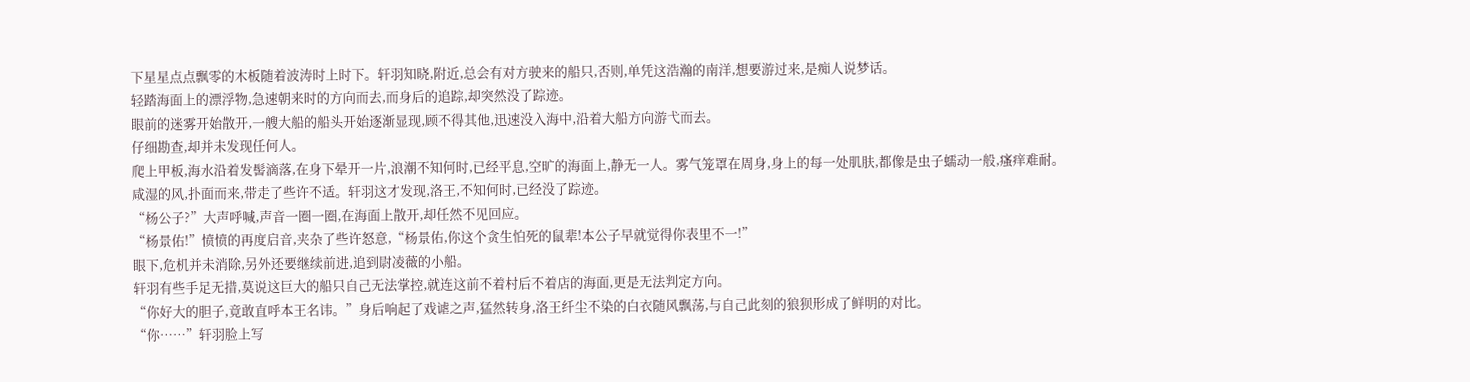下星星点点飘零的木板随着波涛时上时下。轩羽知晓,附近,总会有对方驶来的船只,否则,单凭这浩瀚的南洋,想要游过来,是痴人说梦话。
轻踏海面上的漂浮物,急速朝来时的方向而去,而身后的追踪,却突然没了踪迹。
眼前的迷雾开始散开,一艘大船的船头开始逐渐显现,顾不得其他,迅速没入海中,沿着大船方向游弋而去。
仔细勘查,却并未发现任何人。
爬上甲板,海水沿着发髻滴落,在身下晕开一片,浪潮不知何时,已经平息,空旷的海面上,静无一人。雾气笼罩在周身,身上的每一处肌肤,都像是虫子蠕动一般,瘙痒难耐。
咸湿的风,扑面而来,带走了些许不适。轩羽这才发现,洛王,不知何时,已经没了踪迹。
“杨公子?”大声呼喊,声音一圈一圈,在海面上散开,却任然不见回应。
“杨景佑!”愤愤的再度启音,夹杂了些许怒意,“杨景佑,你这个贪生怕死的鼠辈!本公子早就觉得你表里不一!”
眼下,危机并未消除,另外还要继续前进,追到尉凌薇的小船。
轩羽有些手足无措,莫说这巨大的船只自己无法掌控,就连这前不着村后不着店的海面,更是无法判定方向。
“你好大的胆子,竟敢直呼本王名讳。”身后响起了戏谑之声,猛然转身,洛王纤尘不染的白衣随风飘荡,与自己此刻的狼狈形成了鲜明的对比。
“你……”轩羽脸上写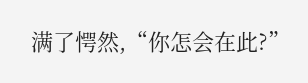满了愕然,“你怎会在此?”